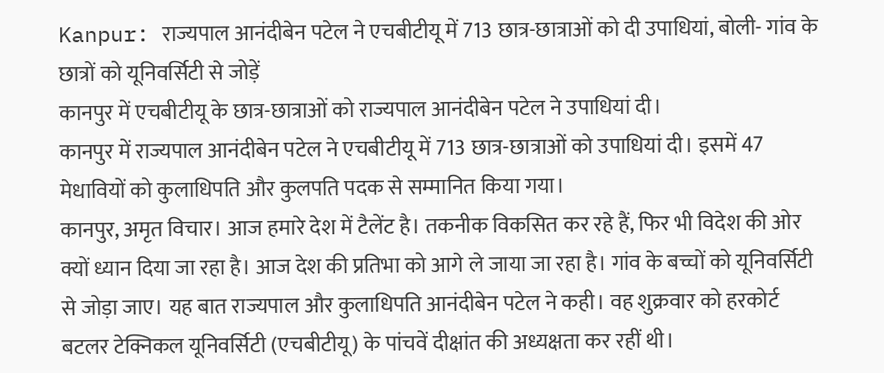Kanpur: राज्यपाल आनंदीबेन पटेल ने एचबीटीयू में 713 छात्र-छात्राओं को दी उपाधियां, बोली- गांव के छात्रों को यूनिवर्सिटी से जोड़ें
कानपुर में एचबीटीयू के छात्र-छात्राओं को राज्यपाल आनंदीबेन पटेल ने उपाधियां दी।
कानपुर में राज्यपाल आनंदीबेन पटेल ने एचबीटीयू में 713 छात्र-छात्राओं को उपाधियां दी। इसमें 47 मेधावियों को कुलाधिपति और कुलपति पदक से सम्मानित किया गया।
कानपुर, अमृत विचार। आज हमारे देश में टैलेंट है। तकनीक विकसित कर रहे हैं, फिर भी विदेश की ओर क्यों ध्यान दिया जा रहा है। आज देश की प्रतिभा को आगे ले जाया जा रहा है। गांव के बच्चों को यूनिवर्सिटी से जोड़ा जाए। यह बात राज्यपाल और कुलाधिपति आनंदीबेन पटेल ने कही। वह शुक्रवार को हरकोर्ट बटलर टेक्निकल यूनिवर्सिटी (एचबीटीयू) के पांचवें दीक्षांत की अध्यक्षता कर रहीं थी।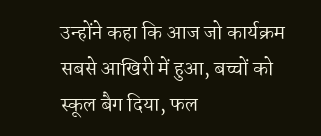उन्होंने कहा कि आज जो कार्यक्रम सबसे आखिरी में हुआ, बच्चों को स्कूल बैग दिया, फल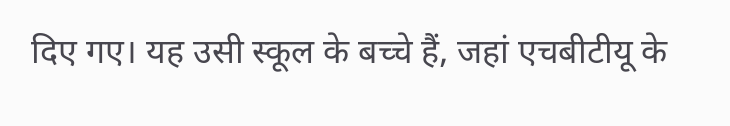दिए गए। यह उसी स्कूल के बच्चे हैं, जहां एचबीटीयू के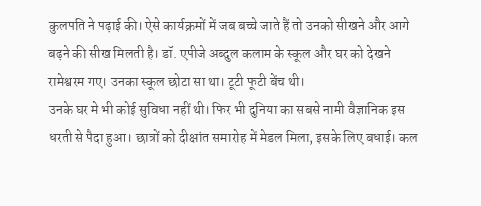कुलपति ने पढ़ाई की। ऐसे कार्यक्रमों में जब बच्चे जाते हैं तो उनको सीखने और आगे बढ़ने की सीख मिलती है। डॉ. एपीजे अब्दुल कलाम के स्कूल और घर को देखने रामेश्वरम गए। उनका स्कूल छोटा सा था। टूटी फूटी बेंच थी।
उनके घर मे भी कोई सुविधा नहीं थी। फिर भी दुनिया का सबसे नामी वैज्ञानिक इस धरती से पैदा हुआ। छात्रों को दीक्षांत समारोह में मेडल मिला, इसके लिए बधाई। कल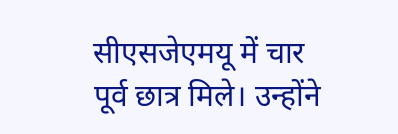सीएसजेएमयू में चार पूर्व छात्र मिले। उन्होंने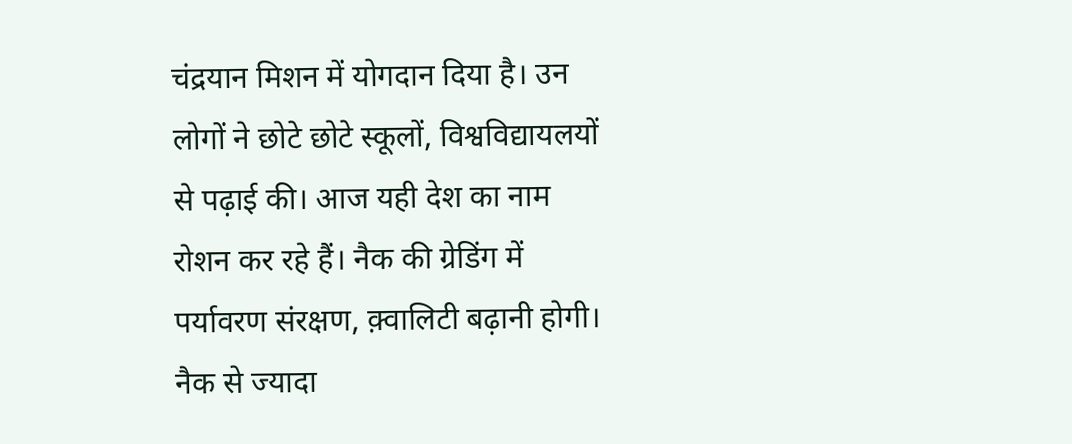चंद्रयान मिशन में योगदान दिया है। उन लोगों ने छोटे छोटे स्कूलों, विश्वविद्यायलयों से पढ़ाई की। आज यही देश का नाम रोशन कर रहे हैं। नैक की ग्रेडिंग में पर्यावरण संरक्षण, क़्वालिटी बढ़ानी होगी।
नैक से ज्यादा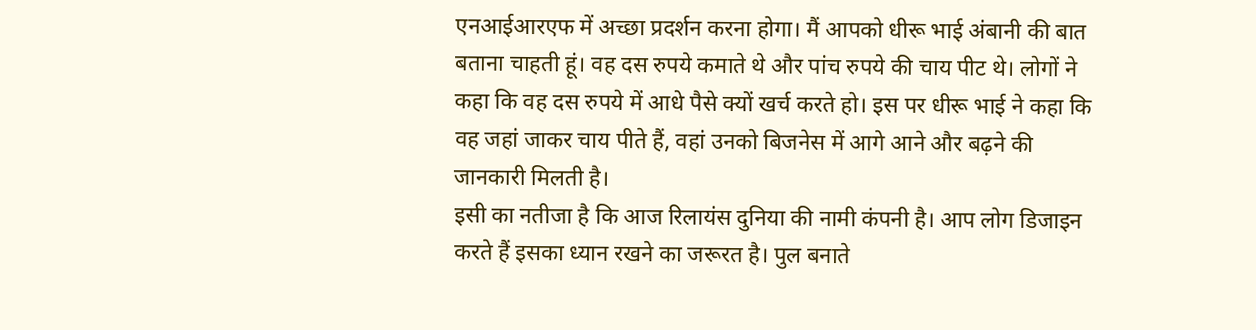एनआईआरएफ में अच्छा प्रदर्शन करना होगा। मैं आपको धीरू भाई अंबानी की बात बताना चाहती हूं। वह दस रुपये कमाते थे और पांच रुपये की चाय पीट थे। लोगों ने कहा कि वह दस रुपये में आधे पैसे क्यों खर्च करते हो। इस पर धीरू भाई ने कहा कि वह जहां जाकर चाय पीते हैं, वहां उनको बिजनेस में आगे आने और बढ़ने की जानकारी मिलती है।
इसी का नतीजा है कि आज रिलायंस दुनिया की नामी कंपनी है। आप लोग डिजाइन करते हैं इसका ध्यान रखने का जरूरत है। पुल बनाते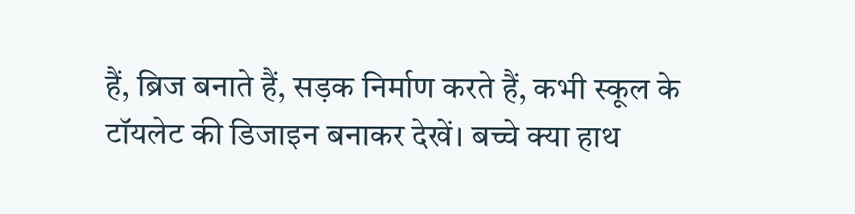हैं, ब्रिज बनाते हैं, सड़क निर्माण करते हैं, कभी स्कूल के टॉयलेट की डिजाइन बनाकर देखें। बच्चे क्या हाथ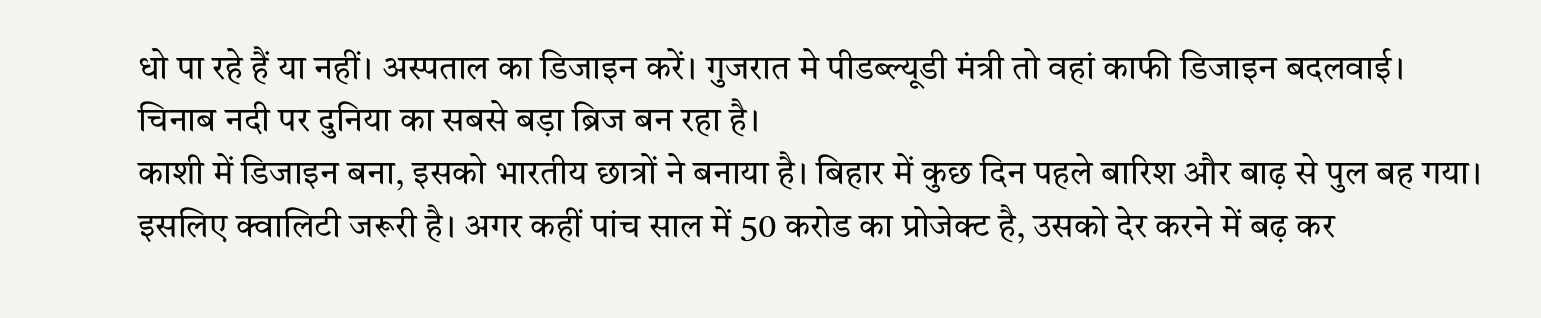धो पा रहे हैं या नहीं। अस्पताल का डिजाइन करें। गुजरात मे पीडब्ल्यूडी मंत्री तो वहां काफी डिजाइन बदलवाई। चिनाब नदी पर दुनिया का सबसे बड़ा ब्रिज बन रहा है।
काशी में डिजाइन बना, इसको भारतीय छात्रों ने बनाया है। बिहार में कुछ दिन पहले बारिश और बाढ़ से पुल बह गया। इसलिए क्वालिटी जरूरी है। अगर कहीं पांच साल में 50 करोड का प्रोजेक्ट है, उसको देर करने में बढ़ कर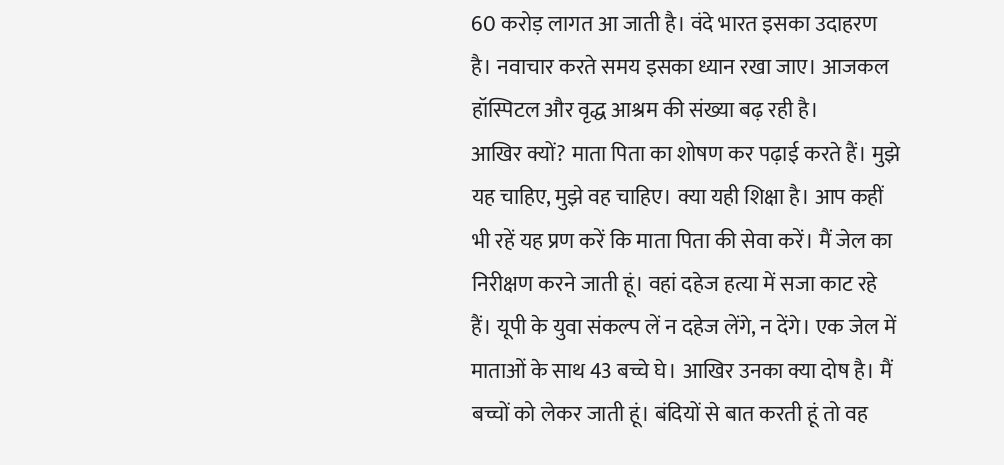60 करोड़ लागत आ जाती है। वंदे भारत इसका उदाहरण है। नवाचार करते समय इसका ध्यान रखा जाए। आजकल हॉस्पिटल और वृद्ध आश्रम की संख्या बढ़ रही है।
आखिर क्यों? माता पिता का शोषण कर पढ़ाई करते हैं। मुझे यह चाहिए, मुझे वह चाहिए। क्या यही शिक्षा है। आप कहीं भी रहें यह प्रण करें कि माता पिता की सेवा करें। मैं जेल का निरीक्षण करने जाती हूं। वहां दहेज हत्या में सजा काट रहे हैं। यूपी के युवा संकल्प लें न दहेज लेंगे, न देंगे। एक जेल में माताओं के साथ 43 बच्चे घे। आखिर उनका क्या दोष है। मैं बच्चों को लेकर जाती हूं। बंदियों से बात करती हूं तो वह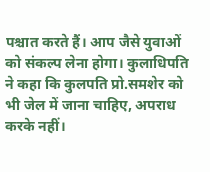पश्चात करते हैं। आप जैसे युवाओं को संकल्प लेना होगा। कुलाधिपति ने कहा कि कुलपति प्रो.समशेर को भी जेल में जाना चाहिए, अपराध करके नहीं।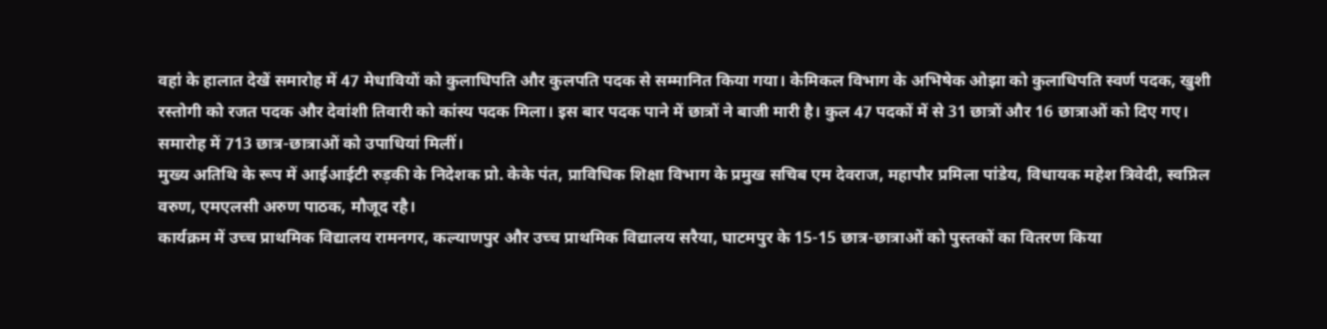वहां के हालात देखें समारोह में 47 मेधावियों को कुलाधिपति और कुलपति पदक से सम्मानित किया गया। केमिकल विभाग के अभिषेक ओझा को कुलाधिपति स्वर्ण पदक, खुशी रस्तोगी को रजत पदक और देवांशी तिवारी को कांस्य पदक मिला। इस बार पदक पाने में छात्रों ने बाजी मारी है। कुल 47 पदकों में से 31 छात्रों और 16 छात्राओं को दिए गए। समारोह में 713 छात्र-छात्राओं को उपाधियां मिलीं।
मुख्य अतिथि के रूप में आईआईटी रुड़की के निदेशक प्रो. केके पंत, प्राविधिक शिक्षा विभाग के प्रमुख सचिब एम देवराज, महापौर प्रमिला पांडेय, विधायक महेश त्रिवेदी, स्वप्निल वरुण, एमएलसी अरुण पाठक, मौजूद रहै।
कार्यक्रम में उच्च प्राथमिक विद्यालय रामनगर, कल्याणपुर और उच्च प्राथमिक विद्यालय सरैया, घाटमपुर के 15-15 छात्र-छात्राओं को पुस्तकों का वितरण किया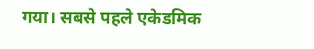गया। सबसे पहले एकेडमिक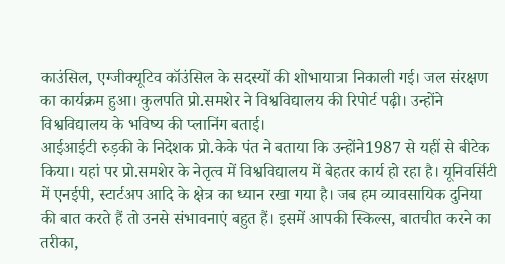काउंसिल, एग्जीक्यूटिव कॉउंसिल के सदस्यों की शोभायात्रा निकाली गई। जल संरक्षण का कार्यक्रम हुआ। कुलपति प्रो.समशेर ने विश्वविद्यालय की रिपोर्ट पढ़ी। उन्होंने विश्वविद्यालय के भविष्य की प्लानिंग बताई।
आईआईटी रुड़की के निदेशक प्रो.केके पंत ने बताया कि उन्होंने1987 से यहीं से बीटेक किया। यहां पर प्रो.समशेर के नेतृत्व में विश्वविद्यालय में बेहतर कार्य हो रहा है। यूनिवर्सिटी में एनईपी, स्टार्टअप आदि के क्षेत्र का ध्यान रखा गया है। जब हम व्यावसायिक दुनिया की बात करते हैं तो उनसे संभावनाएं बहुत हैं। इसमें आपकी स्किल्स, बातचीत करने का तरीका,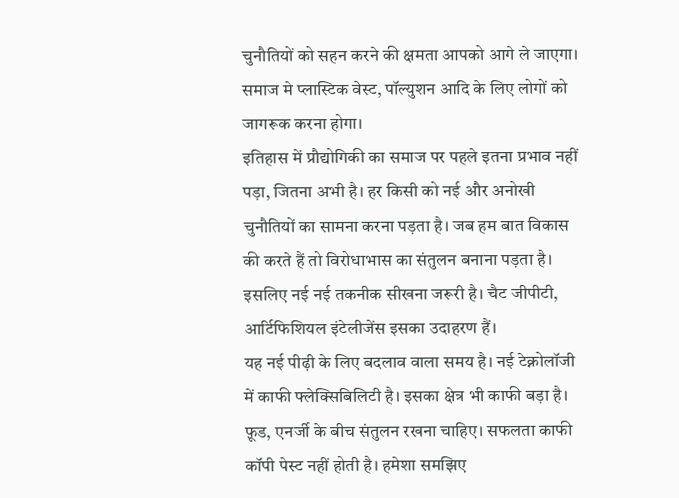चुनौतियों को सहन करने की क्षमता आपको आगे ले जाएगा। समाज मे प्लास्टिक वेस्ट, पॉल्युशन आदि के लिए लोगों को जागरूक करना होगा।
इतिहास में प्रौद्योगिकी का समाज पर पहले इतना प्रभाव नहीं पड़ा, जितना अभी है। हर किसी को नई और अनोखी चुनौतियों का सामना करना पड़ता है। जब हम बात विकास की करते हैं तो विरोधाभास का संतुलन बनाना पड़ता है। इसलिए नई नई तकनीक सीखना जरूरी है। चैट जीपीटी, आर्टिफिशियल इंटेलीजेंस इसका उदाहरण हैं।
यह नई पीढ़ी के लिए बदलाव वाला समय है। नई टेक्नोलॉजी में काफी फ्लेक्सिबिलिटी है। इसका क्षेत्र भी काफी बड़ा है। फ़ूड, एनर्जी के बीच संतुलन रखना चाहिए। सफलता काफी कॉपी पेस्ट नहीं होती है। हमेशा समझिए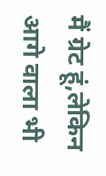मैं ग्रेट हूं,लेकिन आगे वाला भी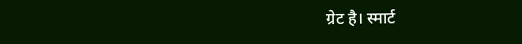ग्रेट है। स्मार्ट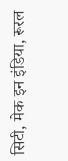सिटी, मेक इन इंडिया, रूरल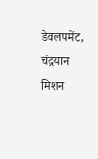डेवलपमेंट, चंद्रयान मिशन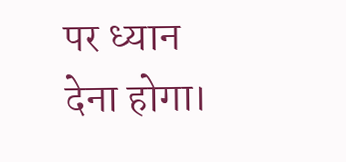पर ध्यान देना होगा।